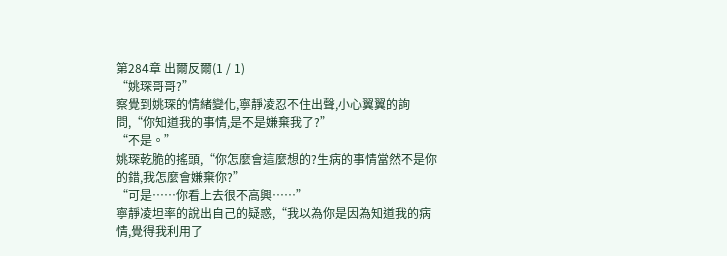第284章 出爾反爾(1 / 1)
“姚琛哥哥?”
察覺到姚琛的情緒變化,寧靜凌忍不住出聲,小心翼翼的詢問,“你知道我的事情,是不是嫌棄我了?”
“不是。”
姚琛乾脆的搖頭,“你怎麼會這麼想的?生病的事情當然不是你的錯,我怎麼會嫌棄你?”
“可是……你看上去很不高興……”
寧靜凌坦率的說出自己的疑惑,“我以為你是因為知道我的病情,覺得我利用了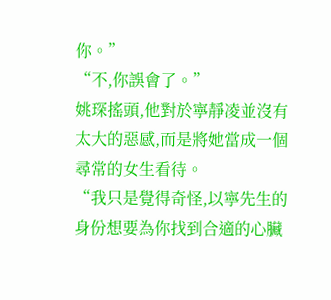你。”
“不,你誤會了。”
姚琛搖頭,他對於寧靜凌並沒有太大的惡感,而是將她當成一個尋常的女生看待。
“我只是覺得奇怪,以寧先生的身份想要為你找到合適的心臟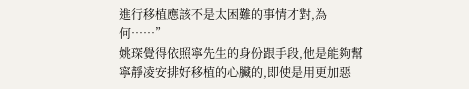進行移植應該不是太困難的事情才對,為何……”
姚琛覺得依照寧先生的身份跟手段,他是能夠幫寧靜凌安排好移植的心臟的,即使是用更加惡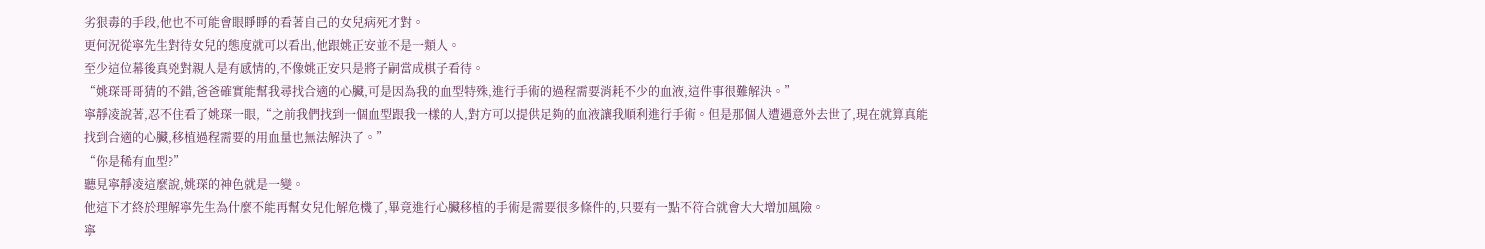劣狠毒的手段,他也不可能會眼睜睜的看著自己的女兒病死才對。
更何況從寧先生對待女兒的態度就可以看出,他跟姚正安並不是一類人。
至少這位幕後真兇對親人是有感情的,不像姚正安只是將子嗣當成棋子看待。
“姚琛哥哥猜的不錯,爸爸確實能幫我尋找合適的心臟,可是因為我的血型特殊,進行手術的過程需要消耗不少的血液,這件事很難解決。”
寧靜凌說著,忍不住看了姚琛一眼,“之前我們找到一個血型跟我一樣的人,對方可以提供足夠的血液讓我順利進行手術。但是那個人遭遇意外去世了,現在就算真能找到合適的心臟,移植過程需要的用血量也無法解決了。”
“你是稀有血型?”
聽見寧靜凌這麼說,姚琛的神色就是一變。
他這下才終於理解寧先生為什麼不能再幫女兒化解危機了,畢竟進行心臟移植的手術是需要很多條件的,只要有一點不符合就會大大增加風險。
寧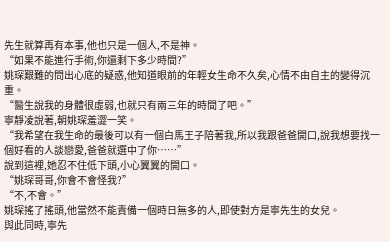先生就算再有本事,他也只是一個人,不是神。
“如果不能進行手術,你還剩下多少時間?”
姚琛艱難的問出心底的疑惑,他知道眼前的年輕女生命不久矣,心情不由自主的變得沉重。
“醫生說我的身體很虛弱,也就只有兩三年的時間了吧。”
寧靜凌說著,朝姚琛羞澀一笑。
“我希望在我生命的最後可以有一個白馬王子陪著我,所以我跟爸爸開口,說我想要找一個好看的人談戀愛,爸爸就選中了你……”
說到這裡,她忍不住低下頭,小心翼翼的開口。
“姚琛哥哥,你會不會怪我?”
“不,不會。”
姚琛搖了搖頭,他當然不能責備一個時日無多的人,即使對方是寧先生的女兒。
與此同時,寧先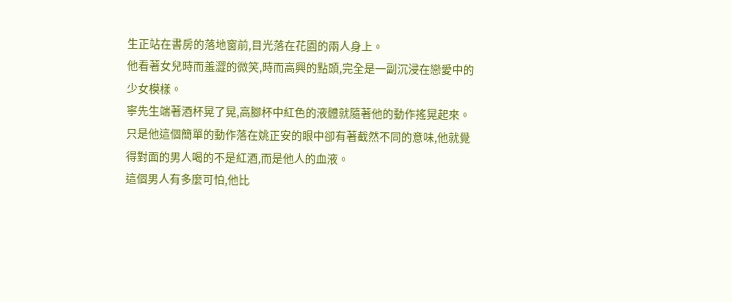生正站在書房的落地窗前,目光落在花園的兩人身上。
他看著女兒時而羞澀的微笑,時而高興的點頭,完全是一副沉浸在戀愛中的少女模樣。
寧先生端著酒杯晃了晃,高腳杯中紅色的液體就隨著他的動作搖晃起來。
只是他這個簡單的動作落在姚正安的眼中卻有著截然不同的意味,他就覺得對面的男人喝的不是紅酒,而是他人的血液。
這個男人有多麼可怕,他比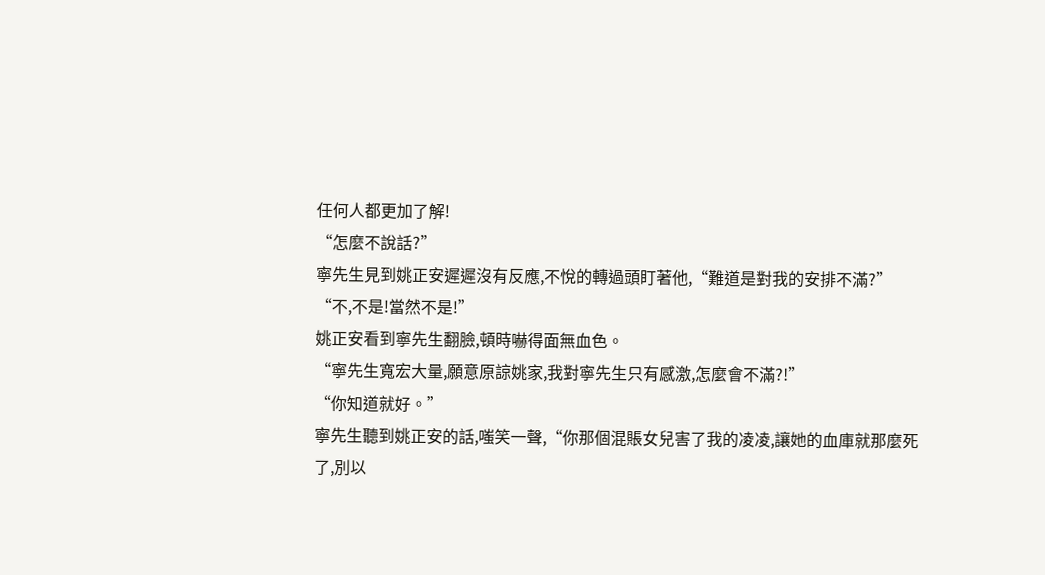任何人都更加了解!
“怎麼不說話?”
寧先生見到姚正安遲遲沒有反應,不悅的轉過頭盯著他,“難道是對我的安排不滿?”
“不,不是!當然不是!”
姚正安看到寧先生翻臉,頓時嚇得面無血色。
“寧先生寬宏大量,願意原諒姚家,我對寧先生只有感激,怎麼會不滿?!”
“你知道就好。”
寧先生聽到姚正安的話,嗤笑一聲,“你那個混賬女兒害了我的凌凌,讓她的血庫就那麼死了,別以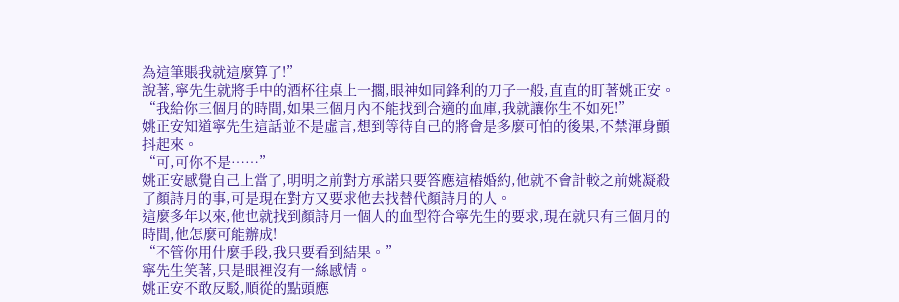為這筆賬我就這麼算了!”
說著,寧先生就將手中的酒杯往桌上一擱,眼神如同鋒利的刀子一般,直直的盯著姚正安。
“我給你三個月的時間,如果三個月內不能找到合適的血庫,我就讓你生不如死!”
姚正安知道寧先生這話並不是虛言,想到等待自己的將會是多麼可怕的後果,不禁渾身顫抖起來。
“可,可你不是……”
姚正安感覺自己上當了,明明之前對方承諾只要答應這樁婚約,他就不會計較之前姚凝殺了顏詩月的事,可是現在對方又要求他去找替代顏詩月的人。
這麼多年以來,他也就找到顏詩月一個人的血型符合寧先生的要求,現在就只有三個月的時間,他怎麼可能辦成!
“不管你用什麼手段,我只要看到結果。”
寧先生笑著,只是眼裡沒有一絲感情。
姚正安不敢反駁,順從的點頭應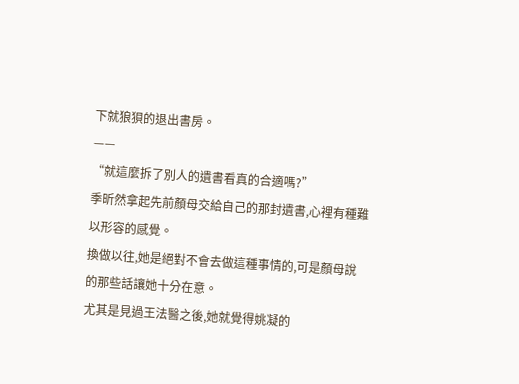下就狼狽的退出書房。
——
“就這麼拆了別人的遺書看真的合適嗎?”
季昕然拿起先前顏母交給自己的那封遺書,心裡有種難以形容的感覺。
換做以往,她是絕對不會去做這種事情的,可是顏母說的那些話讓她十分在意。
尤其是見過王法醫之後,她就覺得姚凝的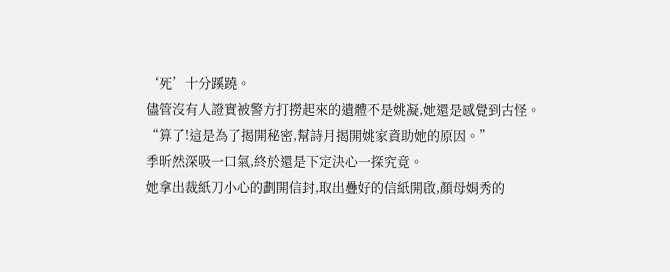‘死’十分蹊蹺。
儘管沒有人證實被警方打撈起來的遺體不是姚凝,她還是感覺到古怪。
“算了!這是為了揭開秘密,幫詩月揭開姚家資助她的原因。”
季昕然深吸一口氣,終於還是下定決心一探究竟。
她拿出裁紙刀小心的劃開信封,取出疊好的信紙開啟,顏母娟秀的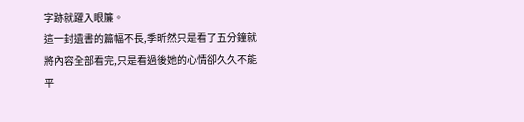字跡就躍入眼簾。
這一封遺書的篇幅不長,季昕然只是看了五分鐘就將內容全部看完,只是看過後她的心情卻久久不能平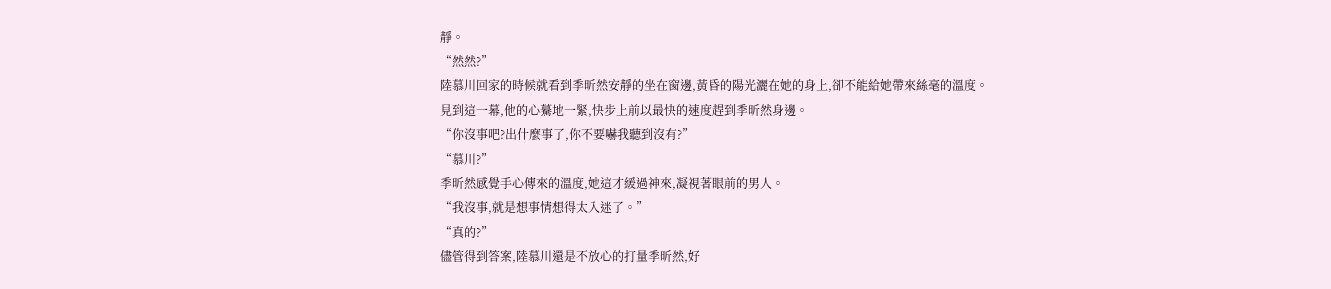靜。
“然然?”
陸慕川回家的時候就看到季昕然安靜的坐在窗邊,黃昏的陽光灑在她的身上,卻不能給她帶來絲毫的溫度。
見到這一幕,他的心驀地一緊,快步上前以最快的速度趕到季昕然身邊。
“你沒事吧?出什麼事了,你不要嚇我聽到沒有?”
“慕川?”
季昕然感覺手心傳來的溫度,她這才緩過神來,凝視著眼前的男人。
“我沒事,就是想事情想得太入迷了。”
“真的?”
儘管得到答案,陸慕川還是不放心的打量季昕然,好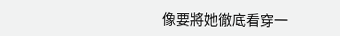像要將她徹底看穿一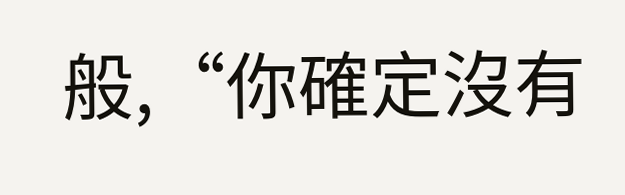般,“你確定沒有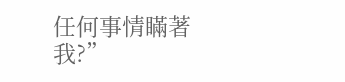任何事情瞞著我?”